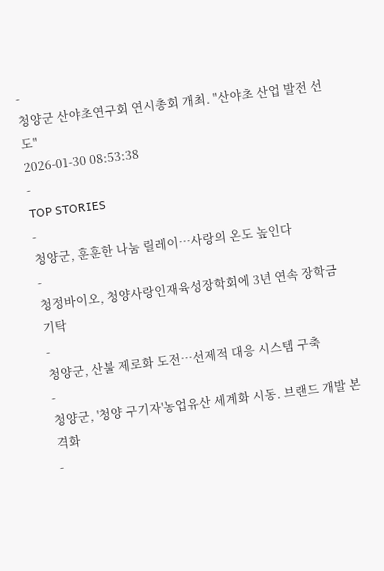-
청양군 산야초연구회 연시총회 개최. "산야초 산업 발전 선도"
2026-01-30 08:53:38
-
TOP STORIES
-
청양군, 훈훈한 나눔 릴레이…사랑의 온도 높인다
-
청정바이오, 청양사랑인재육성장학회에 3년 연속 장학금 기탁
-
청양군, 산불 제로화 도전…선제적 대응 시스템 구축
-
청양군, '청양 구기자'농업유산 세계화 시동. 브랜드 개발 본격화
-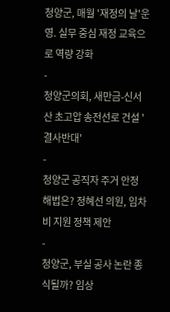청양군, 매월 '재정의 날'운영. 실무 중심 재정 교육으로 역량 강화
-
청양군의회, 새만금-신서산 초고압 송전선로 건설 '결사반대'
-
청양군 공직자 주거 안정 해법은? 정혜선 의원, 임차비 지원 정책 제안
-
청양군, 부실 공사 논란 종식될까? 임상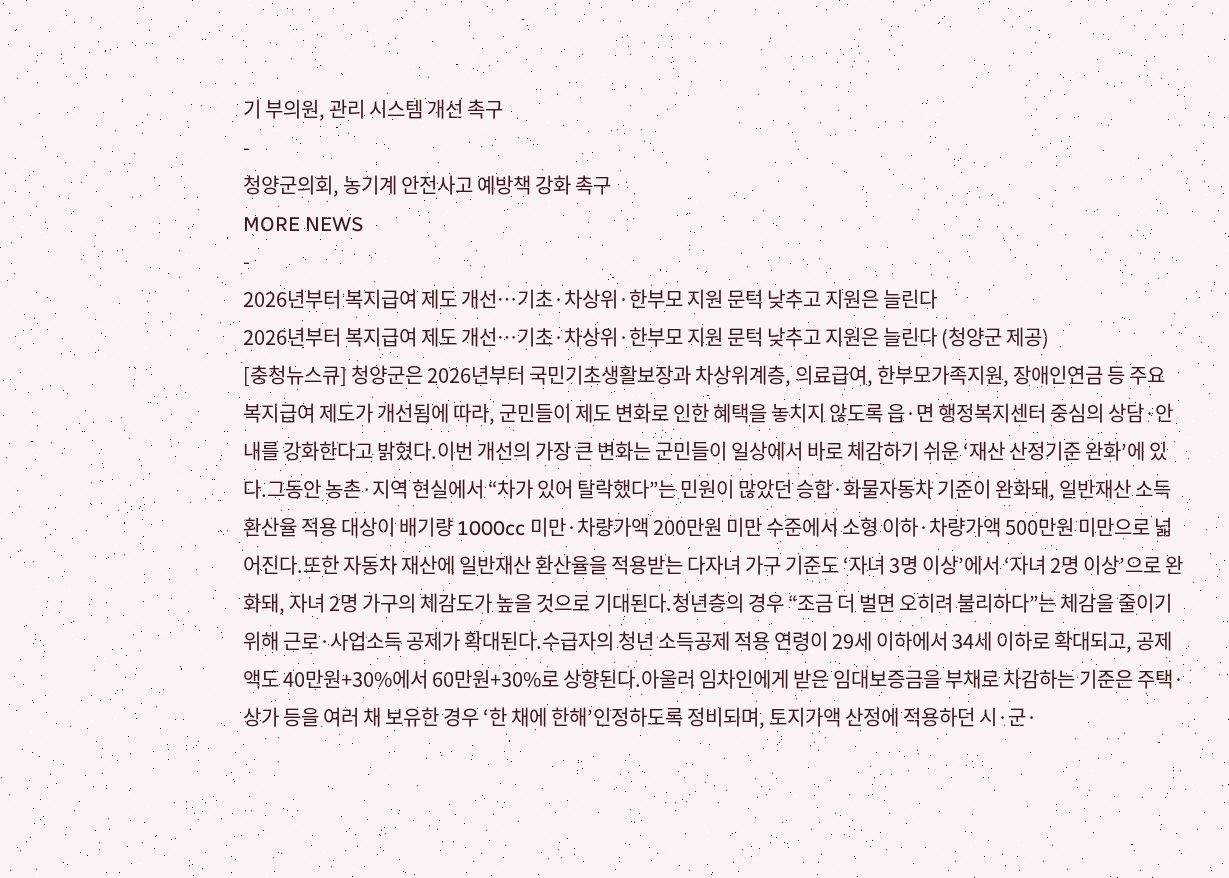기 부의원, 관리 시스템 개선 촉구
-
청양군의회, 농기계 안전사고 예방책 강화 촉구
MORE NEWS
-
2026년부터 복지급여 제도 개선…기초·차상위·한부모 지원 문턱 낮추고 지원은 늘린다
2026년부터 복지급여 제도 개선…기초·차상위·한부모 지원 문턱 낮추고 지원은 늘린다 (청양군 제공)
[충청뉴스큐] 청양군은 2026년부터 국민기초생활보장과 차상위계층, 의료급여, 한부모가족지원, 장애인연금 등 주요 복지급여 제도가 개선됨에 따라, 군민들이 제도 변화로 인한 혜택을 놓치지 않도록 읍·면 행정복지센터 중심의 상담·안내를 강화한다고 밝혔다.이번 개선의 가장 큰 변화는 군민들이 일상에서 바로 체감하기 쉬운 ‘재산 산정기준 완화’에 있다.그동안 농촌·지역 현실에서 “차가 있어 탈락했다”는 민원이 많았던 승합·화물자동차 기준이 완화돼, 일반재산 소득환산율 적용 대상이 배기량 1000cc 미만·차량가액 200만원 미만 수준에서 소형 이하·차량가액 500만원 미만으로 넓어진다.또한 자동차 재산에 일반재산 환산율을 적용받는 다자녀 가구 기준도 ‘자녀 3명 이상’에서 ‘자녀 2명 이상’으로 완화돼, 자녀 2명 가구의 체감도가 높을 것으로 기대된다.청년층의 경우 “조금 더 벌면 오히려 불리하다”는 체감을 줄이기 위해 근로·사업소득 공제가 확대된다.수급자의 청년 소득공제 적용 연령이 29세 이하에서 34세 이하로 확대되고, 공제액도 40만원+30%에서 60만원+30%로 상향된다.아울러 임차인에게 받은 임대보증금을 부채로 차감하는 기준은 주택·상가 등을 여러 채 보유한 경우 ‘한 채에 한해’인정하도록 정비되며, 토지가액 산정에 적용하던 시·군·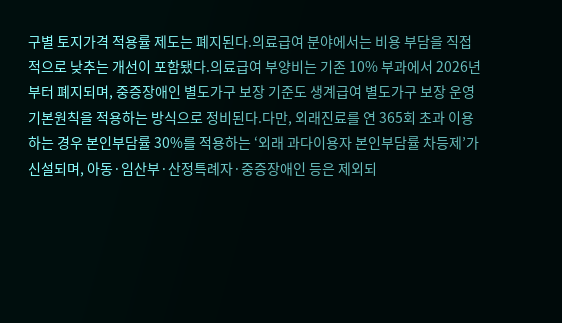구별 토지가격 적용률 제도는 폐지된다.의료급여 분야에서는 비용 부담을 직접적으로 낮추는 개선이 포함됐다.의료급여 부양비는 기존 10% 부과에서 2026년부터 폐지되며, 중증장애인 별도가구 보장 기준도 생계급여 별도가구 보장 운영 기본원칙을 적용하는 방식으로 정비된다.다만, 외래진료를 연 365회 초과 이용하는 경우 본인부담률 30%를 적용하는 ‘외래 과다이용자 본인부담률 차등제’가 신설되며, 아동·임산부·산정특례자·중증장애인 등은 제외되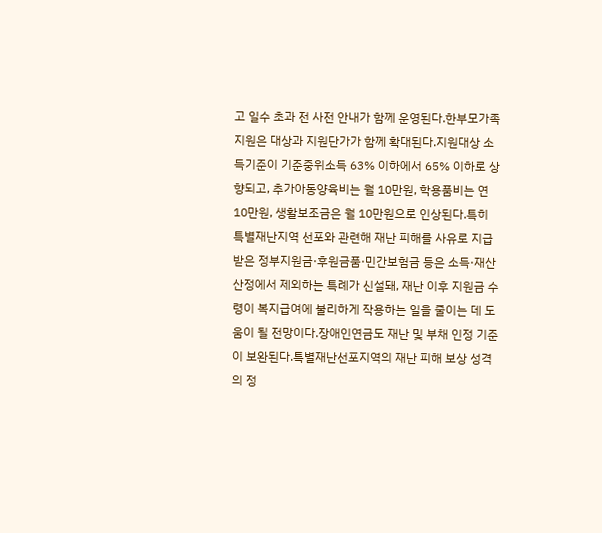고 일수 초과 전 사전 안내가 함께 운영된다.한부모가족지원은 대상과 지원단가가 함께 확대된다.지원대상 소득기준이 기준중위소득 63% 이하에서 65% 이하로 상향되고, 추가아동양육비는 월 10만원, 학용품비는 연 10만원, 생활보조금은 월 10만원으로 인상된다.특히 특별재난지역 선포와 관련해 재난 피해를 사유로 지급받은 정부지원금·후원금품·민간보험금 등은 소득·재산 산정에서 제외하는 특례가 신설돼, 재난 이후 지원금 수령이 복지급여에 불리하게 작용하는 일을 줄이는 데 도움이 될 전망이다.장애인연금도 재난 및 부채 인정 기준이 보완된다.특별재난선포지역의 재난 피해 보상 성격의 정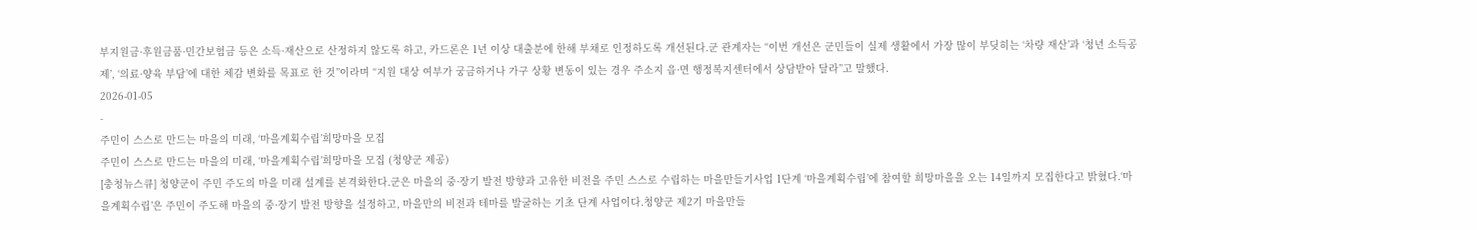부지원금·후원금품·민간보험금 등은 소득·재산으로 산정하지 않도록 하고, 카드론은 1년 이상 대출분에 한해 부채로 인정하도록 개선된다.군 관계자는 “이번 개선은 군민들이 실제 생활에서 가장 많이 부딪히는 ‘차량 재산’과 ‘청년 소득공제’, ‘의료·양육 부담’에 대한 체감 변화를 목표로 한 것”이라며 “지원 대상 여부가 궁금하거나 가구 상황 변동이 있는 경우 주소지 읍·면 행정복지센터에서 상담받아 달라”고 말했다.
2026-01-05
-
주민이 스스로 만드는 마을의 미래, ‘마을계획수립’희망마을 모집
주민이 스스로 만드는 마을의 미래, ‘마을계획수립’희망마을 모집 (청양군 제공)
[충청뉴스큐] 청양군이 주민 주도의 마을 미래 설계를 본격화한다.군은 마을의 중·장기 발전 방향과 고유한 비전을 주민 스스로 수립하는 마을만들기사업 1단계 ‘마을계획수립’에 참여할 희망마을을 오는 14일까지 모집한다고 밝혔다.‘마을계획수립’은 주민이 주도해 마을의 중·장기 발전 방향을 설정하고, 마을만의 비전과 테마를 발굴하는 기초 단계 사업이다.청양군 제2기 마을만들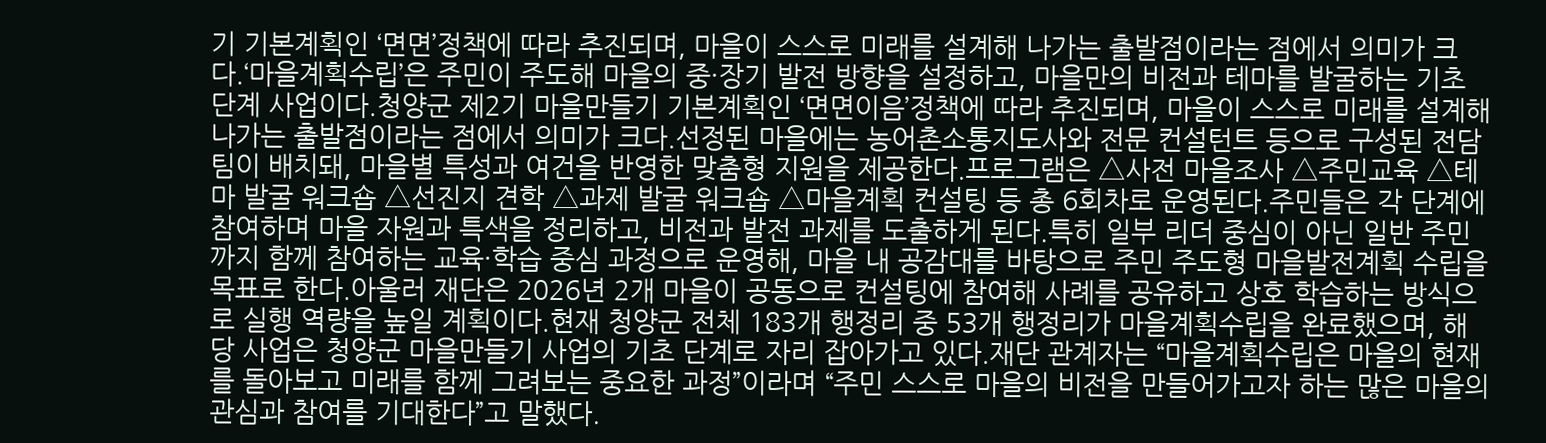기 기본계획인 ‘면면’정책에 따라 추진되며, 마을이 스스로 미래를 설계해 나가는 출발점이라는 점에서 의미가 크다.‘마을계획수립’은 주민이 주도해 마을의 중·장기 발전 방향을 설정하고, 마을만의 비전과 테마를 발굴하는 기초 단계 사업이다.청양군 제2기 마을만들기 기본계획인 ‘면면이음’정책에 따라 추진되며, 마을이 스스로 미래를 설계해 나가는 출발점이라는 점에서 의미가 크다.선정된 마을에는 농어촌소통지도사와 전문 컨설턴트 등으로 구성된 전담팀이 배치돼, 마을별 특성과 여건을 반영한 맞춤형 지원을 제공한다.프로그램은 △사전 마을조사 △주민교육 △테마 발굴 워크숍 △선진지 견학 △과제 발굴 워크숍 △마을계획 컨설팅 등 총 6회차로 운영된다.주민들은 각 단계에 참여하며 마을 자원과 특색을 정리하고, 비전과 발전 과제를 도출하게 된다.특히 일부 리더 중심이 아닌 일반 주민까지 함께 참여하는 교육·학습 중심 과정으로 운영해, 마을 내 공감대를 바탕으로 주민 주도형 마을발전계획 수립을 목표로 한다.아울러 재단은 2026년 2개 마을이 공동으로 컨설팅에 참여해 사례를 공유하고 상호 학습하는 방식으로 실행 역량을 높일 계획이다.현재 청양군 전체 183개 행정리 중 53개 행정리가 마을계획수립을 완료했으며, 해당 사업은 청양군 마을만들기 사업의 기초 단계로 자리 잡아가고 있다.재단 관계자는 “마을계획수립은 마을의 현재를 돌아보고 미래를 함께 그려보는 중요한 과정”이라며 “주민 스스로 마을의 비전을 만들어가고자 하는 많은 마을의 관심과 참여를 기대한다”고 말했다.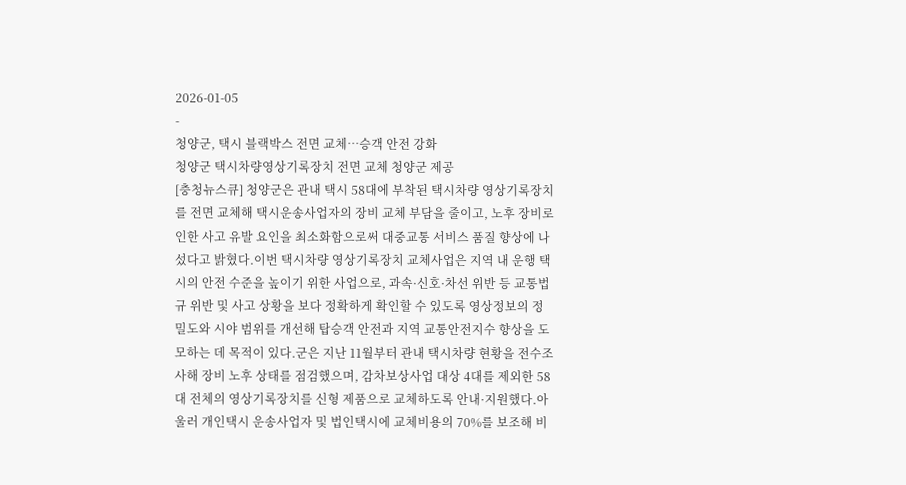2026-01-05
-
청양군, 택시 블랙박스 전면 교체…승객 안전 강화
청양군 택시차량영상기록장치 전면 교체 청양군 제공
[충청뉴스큐] 청양군은 관내 택시 58대에 부착된 택시차량 영상기록장치를 전면 교체해 택시운송사업자의 장비 교체 부담을 줄이고, 노후 장비로 인한 사고 유발 요인을 최소화함으로써 대중교통 서비스 품질 향상에 나섰다고 밝혔다.이번 택시차량 영상기록장치 교체사업은 지역 내 운행 택시의 안전 수준을 높이기 위한 사업으로, 과속·신호·차선 위반 등 교통법규 위반 및 사고 상황을 보다 정확하게 확인할 수 있도록 영상정보의 정밀도와 시야 범위를 개선해 탑승객 안전과 지역 교통안전지수 향상을 도모하는 데 목적이 있다.군은 지난 11월부터 관내 택시차량 현황을 전수조사해 장비 노후 상태를 점검했으며, 감차보상사업 대상 4대를 제외한 58대 전체의 영상기록장치를 신형 제품으로 교체하도록 안내·지원했다.아울러 개인택시 운송사업자 및 법인택시에 교체비용의 70%를 보조해 비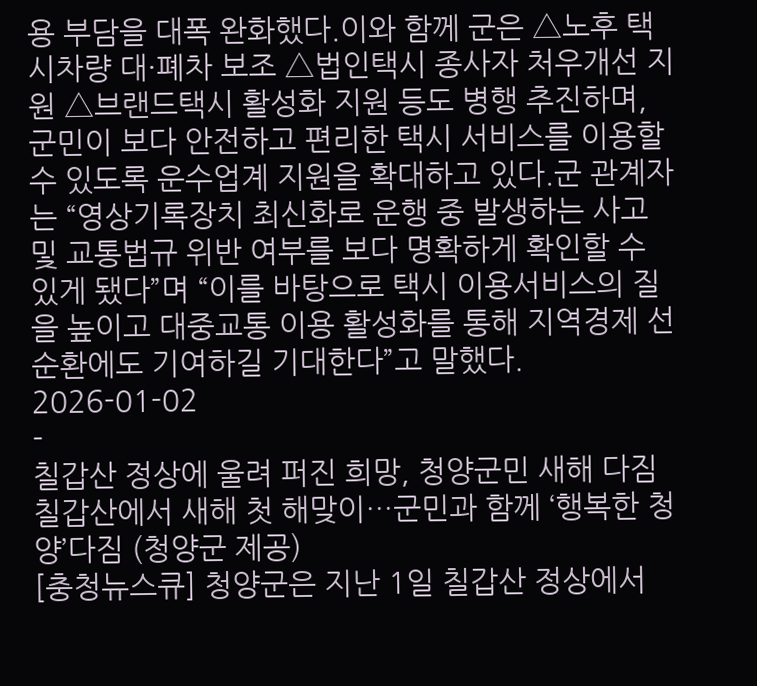용 부담을 대폭 완화했다.이와 함께 군은 △노후 택시차량 대·폐차 보조 △법인택시 종사자 처우개선 지원 △브랜드택시 활성화 지원 등도 병행 추진하며, 군민이 보다 안전하고 편리한 택시 서비스를 이용할 수 있도록 운수업계 지원을 확대하고 있다.군 관계자는 “영상기록장치 최신화로 운행 중 발생하는 사고 및 교통법규 위반 여부를 보다 명확하게 확인할 수 있게 됐다”며 “이를 바탕으로 택시 이용서비스의 질을 높이고 대중교통 이용 활성화를 통해 지역경제 선순환에도 기여하길 기대한다”고 말했다.
2026-01-02
-
칠갑산 정상에 울려 퍼진 희망, 청양군민 새해 다짐
칠갑산에서 새해 첫 해맞이…군민과 함께 ‘행복한 청양’다짐 (청양군 제공)
[충청뉴스큐] 청양군은 지난 1일 칠갑산 정상에서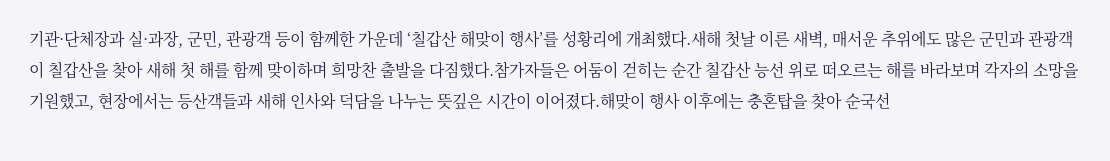기관·단체장과 실·과장, 군민, 관광객 등이 함께한 가운데 ‘칠갑산 해맞이 행사’를 성황리에 개최했다.새해 첫날 이른 새벽, 매서운 추위에도 많은 군민과 관광객이 칠갑산을 찾아 새해 첫 해를 함께 맞이하며 희망찬 출발을 다짐했다.참가자들은 어둠이 걷히는 순간 칠갑산 능선 위로 떠오르는 해를 바라보며 각자의 소망을 기원했고, 현장에서는 등산객들과 새해 인사와 덕담을 나누는 뜻깊은 시간이 이어졌다.해맞이 행사 이후에는 충혼탑을 찾아 순국선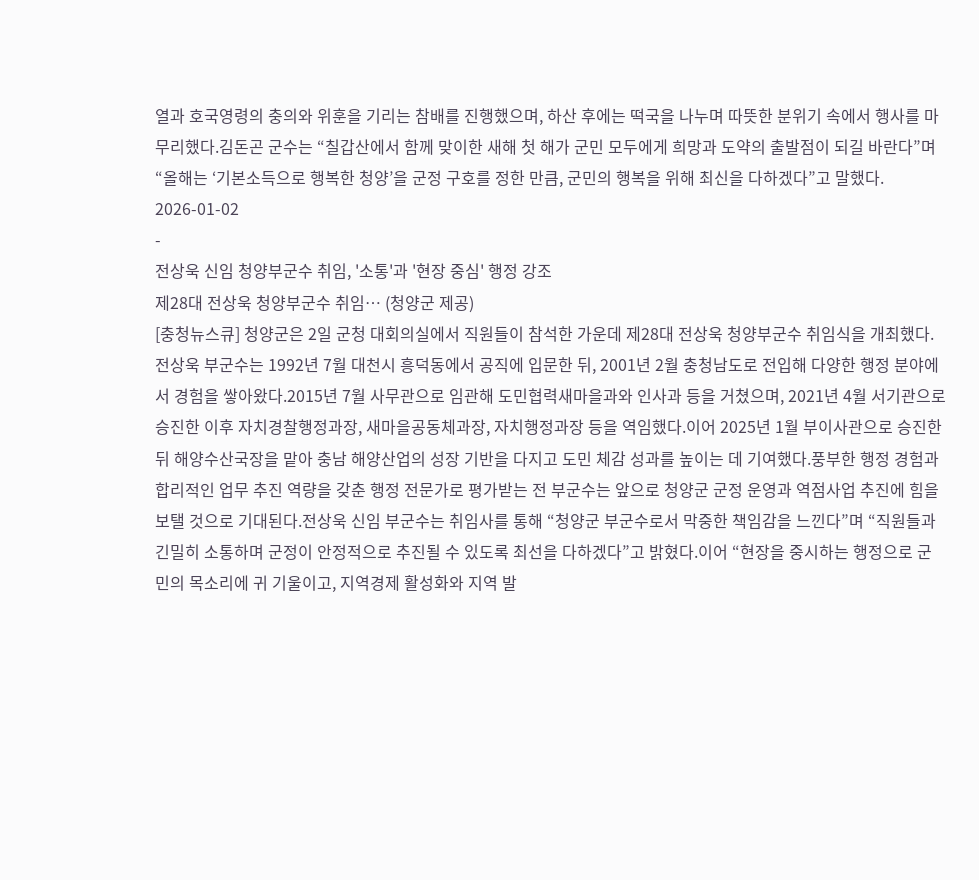열과 호국영령의 충의와 위훈을 기리는 참배를 진행했으며, 하산 후에는 떡국을 나누며 따뜻한 분위기 속에서 행사를 마무리했다.김돈곤 군수는 “칠갑산에서 함께 맞이한 새해 첫 해가 군민 모두에게 희망과 도약의 출발점이 되길 바란다”며 “올해는 ‘기본소득으로 행복한 청양’을 군정 구호를 정한 만큼, 군민의 행복을 위해 최신을 다하겠다”고 말했다.
2026-01-02
-
전상욱 신임 청양부군수 취임, '소통'과 '현장 중심' 행정 강조
제28대 전상욱 청양부군수 취임… (청양군 제공)
[충청뉴스큐] 청양군은 2일 군청 대회의실에서 직원들이 참석한 가운데 제28대 전상욱 청양부군수 취임식을 개최했다.전상욱 부군수는 1992년 7월 대천시 흥덕동에서 공직에 입문한 뒤, 2001년 2월 충청남도로 전입해 다양한 행정 분야에서 경험을 쌓아왔다.2015년 7월 사무관으로 임관해 도민협력새마을과와 인사과 등을 거쳤으며, 2021년 4월 서기관으로 승진한 이후 자치경찰행정과장, 새마을공동체과장, 자치행정과장 등을 역임했다.이어 2025년 1월 부이사관으로 승진한 뒤 해양수산국장을 맡아 충남 해양산업의 성장 기반을 다지고 도민 체감 성과를 높이는 데 기여했다.풍부한 행정 경험과 합리적인 업무 추진 역량을 갖춘 행정 전문가로 평가받는 전 부군수는 앞으로 청양군 군정 운영과 역점사업 추진에 힘을 보탤 것으로 기대된다.전상욱 신임 부군수는 취임사를 통해 “청양군 부군수로서 막중한 책임감을 느낀다”며 “직원들과 긴밀히 소통하며 군정이 안정적으로 추진될 수 있도록 최선을 다하겠다”고 밝혔다.이어 “현장을 중시하는 행정으로 군민의 목소리에 귀 기울이고, 지역경제 활성화와 지역 발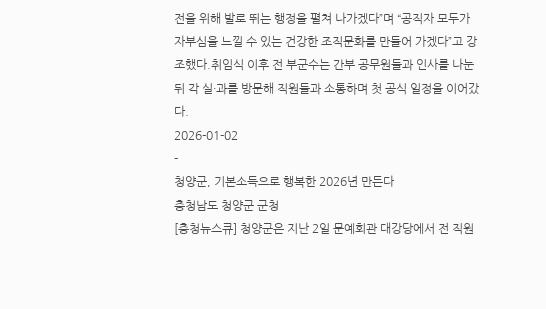전을 위해 발로 뛰는 행정을 펼쳐 나가겠다”며 “공직자 모두가 자부심을 느낄 수 있는 건강한 조직문화를 만들어 가겠다”고 강조했다.취임식 이후 전 부군수는 간부 공무원들과 인사를 나눈 뒤 각 실·과를 방문해 직원들과 소통하며 첫 공식 일정을 이어갔다.
2026-01-02
-
청양군, 기본소득으로 행복한 2026년 만든다
충청남도 청양군 군청
[충청뉴스큐] 청양군은 지난 2일 문예회관 대강당에서 전 직원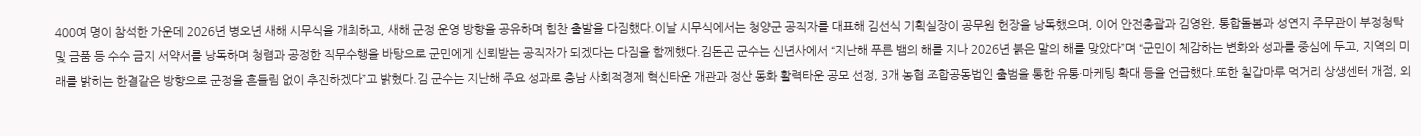400여 명이 참석한 가운데 2026년 병오년 새해 시무식을 개최하고, 새해 군정 운영 방향을 공유하며 힘찬 출발을 다짐했다.이날 시무식에서는 청양군 공직자를 대표해 김선식 기획실장이 공무원 헌장을 낭독했으며, 이어 안전총괄과 김영완, 통합돌봄과 성연지 주무관이 부정청탁 및 금품 등 수수 금지 서약서를 낭독하며 청렴과 공정한 직무수행을 바탕으로 군민에게 신뢰받는 공직자가 되겠다는 다짐을 함께했다.김돈곤 군수는 신년사에서 “지난해 푸른 뱀의 해를 지나 2026년 붉은 말의 해를 맞았다”며 “군민이 체감하는 변화와 성과를 중심에 두고, 지역의 미래를 밝히는 한결같은 방향으로 군정을 흔들림 없이 추진하겠다”고 밝혔다.김 군수는 지난해 주요 성과로 충남 사회적경제 혁신타운 개관과 정산 동화 활력타운 공모 선정, 3개 농협 조합공동법인 출범을 통한 유통·마케팅 확대 등을 언급했다.또한 칠갑마루 먹거리 상생센터 개점, 외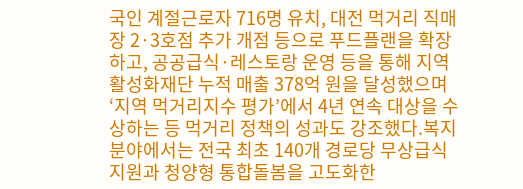국인 계절근로자 716명 유치, 대전 먹거리 직매장 2·3호점 추가 개점 등으로 푸드플랜을 확장하고, 공공급식·레스토랑 운영 등을 통해 지역활성화재단 누적 매출 378억 원을 달성했으며 ‘지역 먹거리지수 평가’에서 4년 연속 대상을 수상하는 등 먹거리 정책의 성과도 강조했다.복지 분야에서는 전국 최초 140개 경로당 무상급식 지원과 청양형 통합돌봄을 고도화한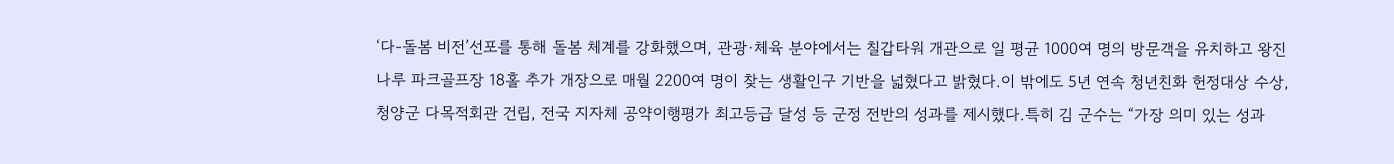‘다-돌봄 비전’선포를 통해 돌봄 체계를 강화했으며, 관광·체육 분야에서는 칠갑타워 개관으로 일 평균 1000여 명의 방문객을 유치하고 왕진나루 파크골프장 18홀 추가 개장으로 매월 2200여 명이 찾는 생활인구 기반을 넓혔다고 밝혔다.이 밖에도 5년 연속 청년친화 헌정대상 수상, 청양군 다목적회관 건립, 전국 지자체 공약이행평가 최고등급 달성 등 군정 전반의 성과를 제시했다.특히 김 군수는 “가장 의미 있는 성과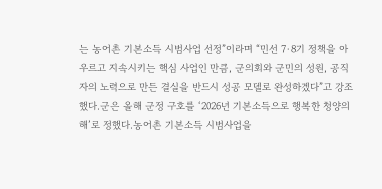는 농어촌 기본소득 시범사업 선정”이라며 “민선 7·8기 정책을 아우르고 지속시키는 핵심 사업인 만큼, 군의회와 군민의 성원, 공직자의 노력으로 만든 결실을 반드시 성공 모델로 완성하겠다”고 강조했다.군은 올해 군정 구호를 ‘2026년 기본소득으로 행복한 청양의 해’로 정했다.농어촌 기본소득 시범사업을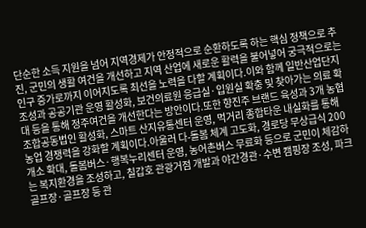단순한 소득 지원을 넘어 지역경제가 안정적으로 순환하도록 하는 핵심 정책으로 추진, 군민의 생활 여건을 개선하고 지역 산업에 새로운 활력을 불어넣어 궁극적으로는 인구 증가로까지 이어지도록 최선을 노력을 다할 계획이다.이와 함께 일반산업단지 조성과 공공기관 운영 활성화, 보건의료원 응급실·입원실 확충 및 찾아가는 의료 확대 등을 통해 정주여건을 개선한다는 방안이다.또한 향진주 브랜드 육성과 3개 농협 조합공동법인 활성화, 스마트 산지유통센터 운영, 먹거리 종합타운 내실화를 통해 농업 경쟁력을 강화할 계획이다.아울러 다-돌봄 체계 고도화, 경로당 무상급식 200개소 확대, 돌봄버스·행복누리센터 운영, 농어촌버스 무료화 등으로 군민이 체감하는 복지환경을 조성하고, 칠갑호 관광거점 개발과 야간경관·수변 캠핑장 조성, 파크골프장·골프장 등 관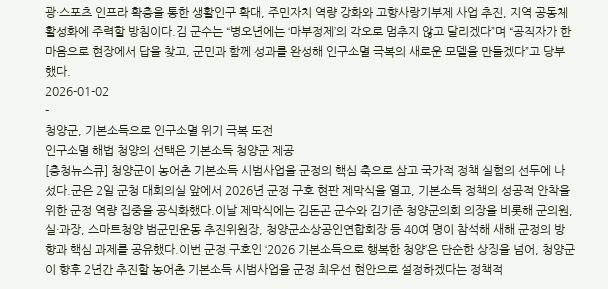광·스포츠 인프라 확충을 통한 생활인구 확대, 주민자치 역량 강화와 고향사랑기부제 사업 추진, 지역 공동체 활성화에 주력할 방침이다.김 군수는 “병오년에는 ‘마부정제’의 각오로 멈추지 않고 달리겠다”며 “공직자가 한마음으로 현장에서 답을 찾고, 군민과 함께 성과를 완성해 인구소멸 극복의 새로운 모델을 만들겠다”고 당부했다.
2026-01-02
-
청양군, 기본소득으로 인구소멸 위기 극복 도전
인구소멸 해법 청양의 선택은 기본소득 청양군 제공
[충청뉴스큐] 청양군이 농어촌 기본소득 시범사업을 군정의 핵심 축으로 삼고 국가적 정책 실험의 선두에 나섰다.군은 2일 군청 대회의실 앞에서 2026년 군정 구호 현판 제막식을 열고, 기본소득 정책의 성공적 안착을 위한 군정 역량 집중을 공식화했다.이날 제막식에는 김돈곤 군수와 김기준 청양군의회 의장을 비롯해 군의원, 실·과장, 스마트청양 범군민운동 추진위원장, 청양군소상공인연합회장 등 40여 명이 참석해 새해 군정의 방향과 핵심 과제를 공유했다.이번 군정 구호인 ‘2026 기본소득으로 행복한 청양’은 단순한 상징을 넘어, 청양군이 향후 2년간 추진할 농어촌 기본소득 시범사업을 군정 최우선 현안으로 설정하겠다는 정책적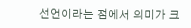선언이라는 점에서 의미가 크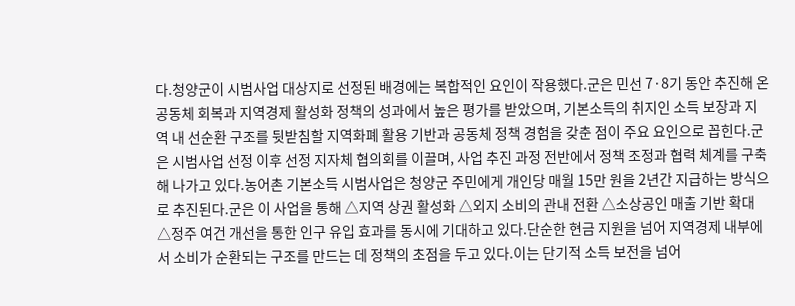다.청양군이 시범사업 대상지로 선정된 배경에는 복합적인 요인이 작용했다.군은 민선 7·8기 동안 추진해 온 공동체 회복과 지역경제 활성화 정책의 성과에서 높은 평가를 받았으며, 기본소득의 취지인 소득 보장과 지역 내 선순환 구조를 뒷받침할 지역화폐 활용 기반과 공동체 정책 경험을 갖춘 점이 주요 요인으로 꼽힌다.군은 시범사업 선정 이후 선정 지자체 협의회를 이끌며, 사업 추진 과정 전반에서 정책 조정과 협력 체계를 구축해 나가고 있다.농어촌 기본소득 시범사업은 청양군 주민에게 개인당 매월 15만 원을 2년간 지급하는 방식으로 추진된다.군은 이 사업을 통해 △지역 상권 활성화 △외지 소비의 관내 전환 △소상공인 매출 기반 확대 △정주 여건 개선을 통한 인구 유입 효과를 동시에 기대하고 있다.단순한 현금 지원을 넘어 지역경제 내부에서 소비가 순환되는 구조를 만드는 데 정책의 초점을 두고 있다.이는 단기적 소득 보전을 넘어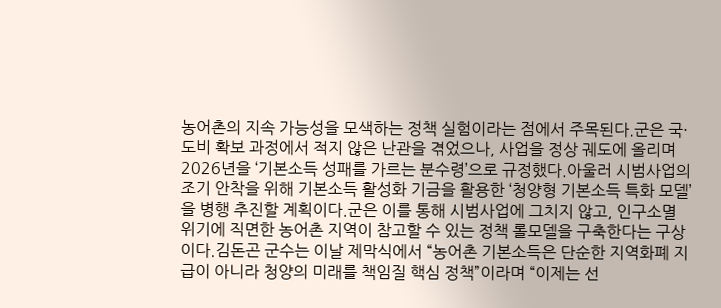농어촌의 지속 가능성을 모색하는 정책 실험이라는 점에서 주목된다.군은 국·도비 확보 과정에서 적지 않은 난관을 겪었으나, 사업을 정상 궤도에 올리며 2026년을 ‘기본소득 성패를 가르는 분수령’으로 규정했다.아울러 시범사업의 조기 안착을 위해 기본소득 활성화 기금을 활용한 ‘청양형 기본소득 특화 모델’을 병행 추진할 계획이다.군은 이를 통해 시범사업에 그치지 않고, 인구소멸 위기에 직면한 농어촌 지역이 참고할 수 있는 정책 롤모델을 구축한다는 구상이다.김돈곤 군수는 이날 제막식에서 “농어촌 기본소득은 단순한 지역화폐 지급이 아니라 청양의 미래를 책임질 핵심 정책”이라며 “이제는 선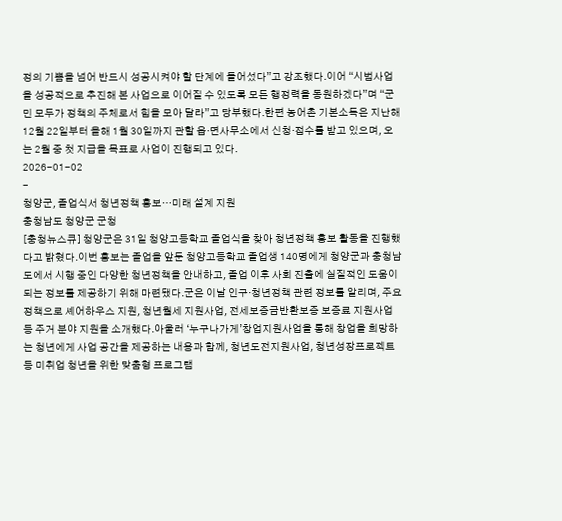정의 기쁨을 넘어 반드시 성공시켜야 할 단계에 들어섰다”고 강조했다.이어 “시범사업을 성공적으로 추진해 본 사업으로 이어질 수 있도록 모든 행정력을 동원하겠다”며 “군민 모두가 정책의 주체로서 힘을 모아 달라”고 당부했다.한편 농어촌 기본소득은 지난해 12월 22일부터 올해 1월 30일까지 관할 읍·면사무소에서 신청·접수를 받고 있으며, 오는 2월 중 첫 지급을 목표로 사업이 진행되고 있다.
2026-01-02
-
청양군, 졸업식서 청년정책 홍보…미래 설계 지원
충청남도 청양군 군청
[충청뉴스큐] 청양군은 31일 청양고등학교 졸업식을 찾아 청년정책 홍보 활동을 진행했다고 밝혔다.이번 홍보는 졸업을 앞둔 청양고등학교 졸업생 140명에게 청양군과 충청남도에서 시행 중인 다양한 청년정책을 안내하고, 졸업 이후 사회 진출에 실질적인 도움이 되는 정보를 제공하기 위해 마련됐다.군은 이날 인구·청년정책 관련 정보를 알리며, 주요 정책으로 셰어하우스 지원, 청년월세 지원사업, 전세보증금반환보증 보증료 지원사업 등 주거 분야 지원을 소개했다.아울러 ‘누구나가게’창업지원사업을 통해 창업을 희망하는 청년에게 사업 공간을 제공하는 내용과 함께, 청년도전지원사업, 청년성장프로젝트 등 미취업 청년을 위한 맞춤형 프로그램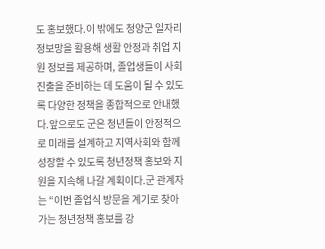도 홍보했다.이 밖에도 청양군 일자리정보망을 활용해 생활 안정과 취업 지원 정보를 제공하며, 졸업생들이 사회 진출을 준비하는 데 도움이 될 수 있도록 다양한 정책을 종합적으로 안내했다.앞으로도 군은 청년들이 안정적으로 미래를 설계하고 지역사회와 함께 성장할 수 있도록 청년정책 홍보와 지원을 지속해 나갈 계획이다.군 관계자는 “이번 졸업식 방문을 계기로 찾아가는 청년정책 홍보를 강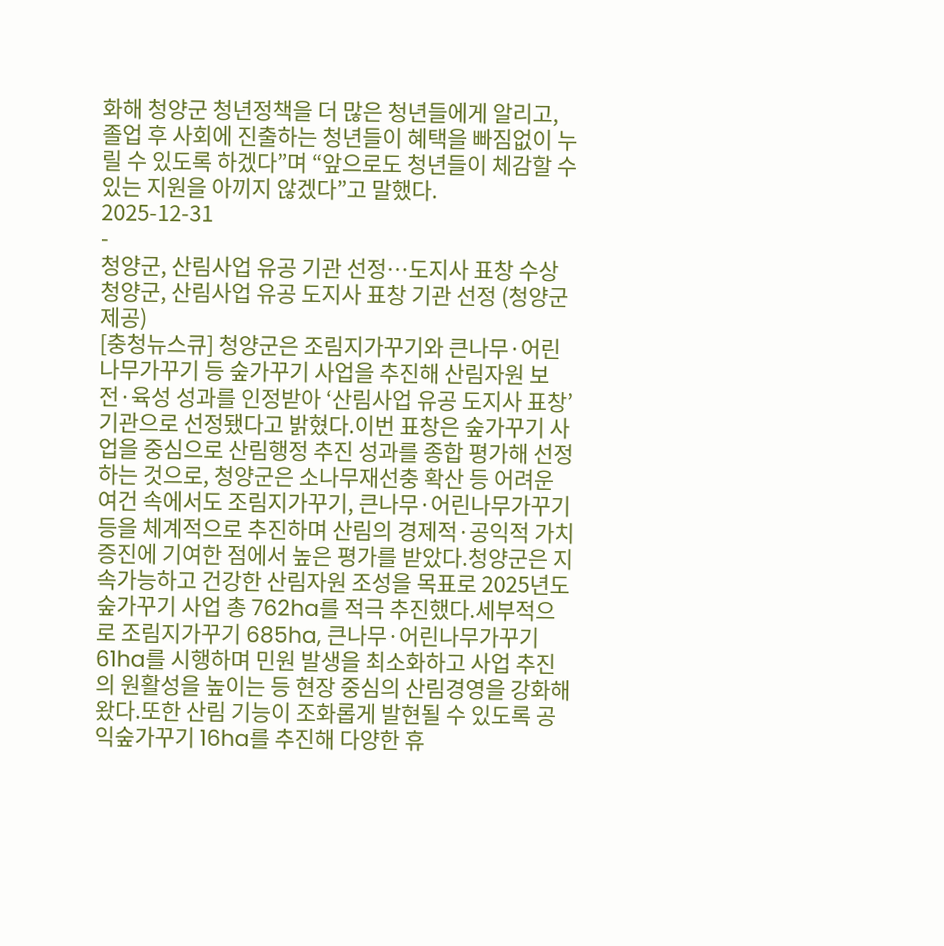화해 청양군 청년정책을 더 많은 청년들에게 알리고, 졸업 후 사회에 진출하는 청년들이 혜택을 빠짐없이 누릴 수 있도록 하겠다”며 “앞으로도 청년들이 체감할 수 있는 지원을 아끼지 않겠다”고 말했다.
2025-12-31
-
청양군, 산림사업 유공 기관 선정…도지사 표창 수상
청양군, 산림사업 유공 도지사 표창 기관 선정 (청양군 제공)
[충청뉴스큐] 청양군은 조림지가꾸기와 큰나무·어린나무가꾸기 등 숲가꾸기 사업을 추진해 산림자원 보전·육성 성과를 인정받아 ‘산림사업 유공 도지사 표창’기관으로 선정됐다고 밝혔다.이번 표창은 숲가꾸기 사업을 중심으로 산림행정 추진 성과를 종합 평가해 선정하는 것으로, 청양군은 소나무재선충 확산 등 어려운 여건 속에서도 조림지가꾸기, 큰나무·어린나무가꾸기 등을 체계적으로 추진하며 산림의 경제적·공익적 가치 증진에 기여한 점에서 높은 평가를 받았다.청양군은 지속가능하고 건강한 산림자원 조성을 목표로 2025년도 숲가꾸기 사업 총 762ha를 적극 추진했다.세부적으로 조림지가꾸기 685ha, 큰나무·어린나무가꾸기 61ha를 시행하며 민원 발생을 최소화하고 사업 추진의 원활성을 높이는 등 현장 중심의 산림경영을 강화해 왔다.또한 산림 기능이 조화롭게 발현될 수 있도록 공익숲가꾸기 16ha를 추진해 다양한 휴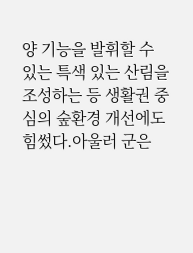양 기능을 발휘할 수 있는 특색 있는 산림을 조성하는 등 생활권 중심의 숲환경 개선에도 힘썼다.아울러 군은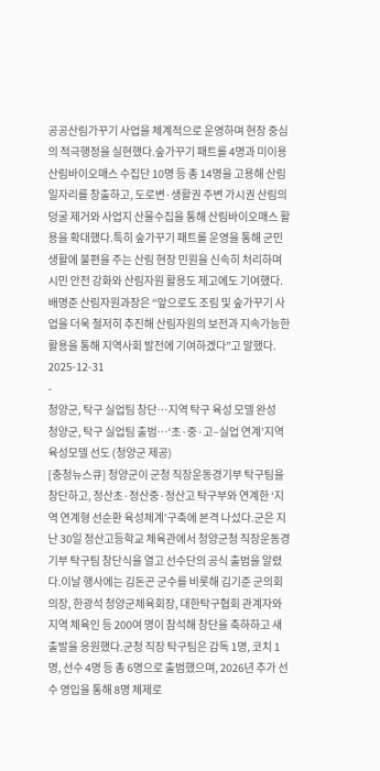공공산림가꾸기 사업을 체계적으로 운영하며 현장 중심의 적극행정을 실현했다.숲가꾸기 패트롤 4명과 미이용산림바이오매스 수집단 10명 등 총 14명을 고용해 산림일자리를 창출하고, 도로변·생활권 주변 가시권 산림의 덩굴 제거와 사업지 산물수집을 통해 산림바이오매스 활용을 확대했다.특히 숲가꾸기 패트롤 운영을 통해 군민 생활에 불편을 주는 산림 현장 민원을 신속히 처리하며 시민 안전 강화와 산림자원 활용도 제고에도 기여했다.배명준 산림자원과장은 “앞으로도 조림 및 숲가꾸기 사업을 더욱 철저히 추진해 산림자원의 보전과 지속가능한 활용을 통해 지역사회 발전에 기여하겠다”고 말했다.
2025-12-31
-
청양군, 탁구 실업팀 창단…지역 탁구 육성 모델 완성
청양군, 탁구 실업팀 출범…‘초·중·고–실업 연계’지역 육성모델 선도 (청양군 제공)
[충청뉴스큐] 청양군이 군청 직장운동경기부 탁구팀을 창단하고, 정산초·정산중·정산고 탁구부와 연계한 ‘지역 연계형 선순환 육성체계’구축에 본격 나섰다.군은 지난 30일 정산고등학교 체육관에서 청양군청 직장운동경기부 탁구팀 창단식을 열고 선수단의 공식 출범을 알렸다.이날 행사에는 김돈곤 군수를 비롯해 김기준 군의회 의장, 한광석 청양군체육회장, 대한탁구협회 관계자와 지역 체육인 등 200여 명이 참석해 창단을 축하하고 새 출발을 응원했다.군청 직장 탁구팀은 감독 1명, 코치 1명, 선수 4명 등 총 6명으로 출범했으며, 2026년 추가 선수 영입을 통해 8명 체제로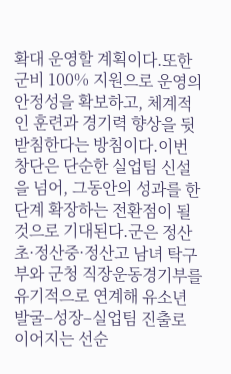확대 운영할 계획이다.또한 군비 100% 지원으로 운영의 안정성을 확보하고, 체계적인 훈련과 경기력 향상을 뒷받침한다는 방침이다.이번 창단은 단순한 실업팀 신설을 넘어, 그동안의 성과를 한 단계 확장하는 전환점이 될 것으로 기대된다.군은 정산초·정산중·정산고 남녀 탁구부와 군청 직장운동경기부를 유기적으로 연계해 유소년 발굴–성장–실업팀 진출로 이어지는 선순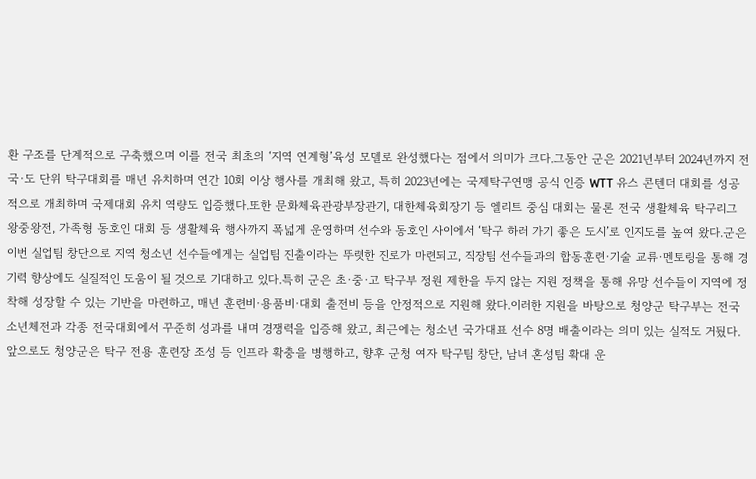환 구조를 단계적으로 구축했으며 이를 전국 최초의 ‘지역 연계형’육성 모델로 완성했다는 점에서 의미가 크다.그동안 군은 2021년부터 2024년까지 전국·도 단위 탁구대회를 매년 유치하며 연간 10회 이상 행사를 개최해 왔고, 특히 2023년에는 국제탁구연맹 공식 인증 WTT 유스 콘텐더 대회를 성공적으로 개최하며 국제대회 유치 역량도 입증했다.또한 문화체육관광부장관기, 대한체육회장기 등 엘리트 중심 대회는 물론 전국 생활체육 탁구리그 왕중왕전, 가족형 동호인 대회 등 생활체육 행사까지 폭넓게 운영하며 선수와 동호인 사이에서 ‘탁구 하러 가기 좋은 도시’로 인지도를 높여 왔다.군은 이번 실업팀 창단으로 지역 청소년 선수들에게는 실업팀 진출이라는 뚜렷한 진로가 마련되고, 직장팀 선수들과의 합동훈련·기술 교류·멘토링을 통해 경기력 향상에도 실질적인 도움이 될 것으로 기대하고 있다.특히 군은 초·중·고 탁구부 정원 제한을 두지 않는 지원 정책을 통해 유망 선수들이 지역에 정착해 성장할 수 있는 기반을 마련하고, 매년 훈련비·용품비·대회 출전비 등을 안정적으로 지원해 왔다.이러한 지원을 바탕으로 청양군 탁구부는 전국소년체전과 각종 전국대회에서 꾸준히 성과를 내며 경쟁력을 입증해 왔고, 최근에는 청소년 국가대표 선수 8명 배출이라는 의미 있는 실적도 거뒀다.앞으로도 청양군은 탁구 전용 훈련장 조성 등 인프라 확충을 병행하고, 향후 군청 여자 탁구팀 창단, 남녀 혼성팀 확대 운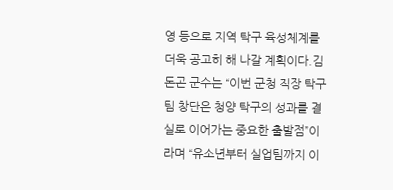영 등으로 지역 탁구 육성체계를 더욱 공고히 해 나갈 계획이다.김돈곤 군수는 “이번 군청 직장 탁구팀 창단은 청양 탁구의 성과를 결실로 이어가는 중요한 출발점”이라며 “유소년부터 실업팀까지 이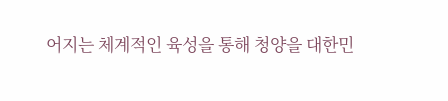어지는 체계적인 육성을 통해 청양을 대한민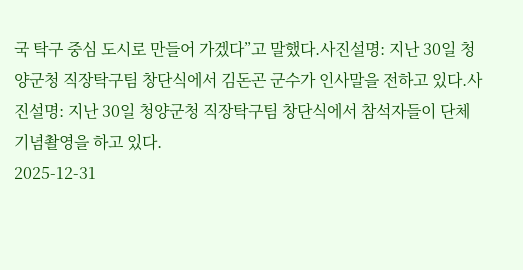국 탁구 중심 도시로 만들어 가겠다”고 말했다.사진설명: 지난 30일 청양군청 직장탁구팀 창단식에서 김돈곤 군수가 인사말을 전하고 있다.사진설명: 지난 30일 청양군청 직장탁구팀 창단식에서 참석자들이 단체 기념촬영을 하고 있다.
2025-12-31